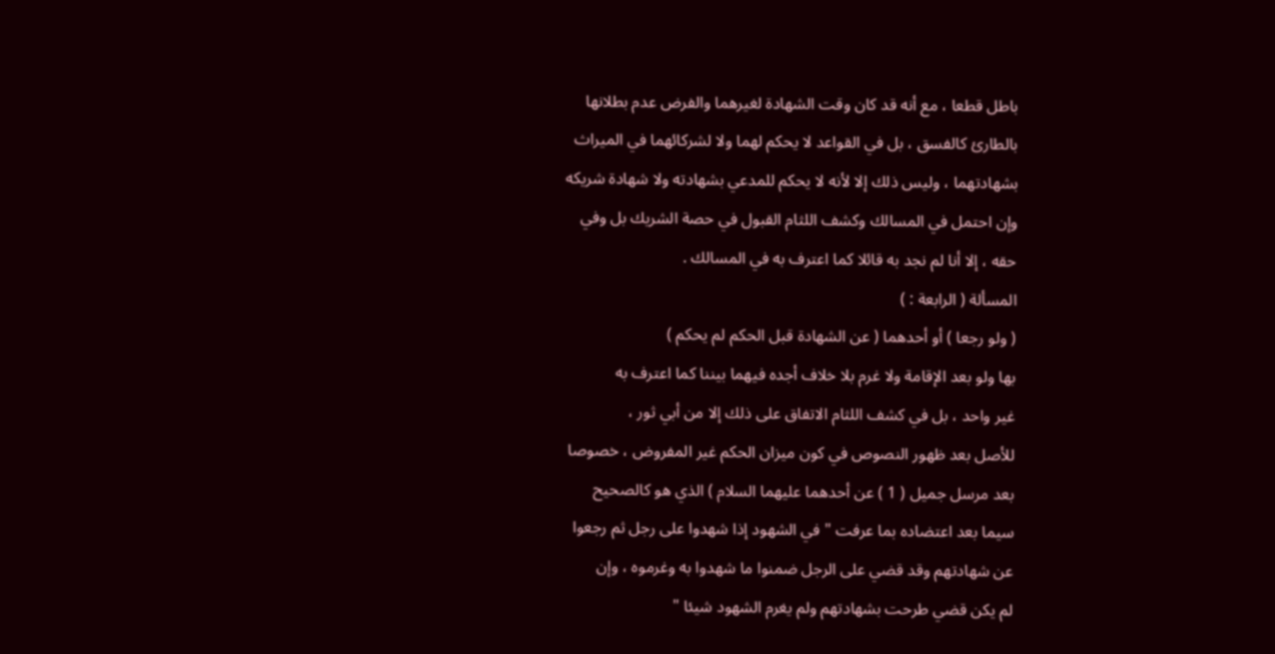باطل قطعا ، مع أنه قد كان وقت الشهادة لغيرهما والفرض عدم بطلانها
بالطارئ كالفسق ، بل في القواعد لا يحكم لهما ولا لشركائهما في الميراث
بشهادتهما ، وليس ذلك إلا لأنه لا يحكم للمدعي بشهادته ولا شهادة شريكه
وإن احتمل في المسالك وكشف اللثام القبول في حصة الشريك بل وفي
حقه ، إلا أنا لم نجد به قائلا كما اعترف به في المسالك .
المسألة ( الرابعة : )
( ولو رجعا ) أو أحدهما ( عن الشهادة قبل الحكم لم يحكم )
بها ولو بعد الإقامة ولا غرم بلا خلاف أجده فيهما بيننا كما اعترف به
غير واحد ، بل في كشف اللثام الاتفاق على ذلك إلا من أبي ثور ،
للأصل بعد ظهور النصوص في كون ميزان الحكم غير المفروض ، خصوصا
بعد مرسل جميل ( 1 ) عن أحدهما عليهما السلام ) الذي هو كالصحيح
سيما بعد اعتضاده بما عرفت " في الشهود إذا شهدوا على رجل ثم رجعوا
عن شهادتهم وقد قضي على الرجل ضمنوا ما شهدوا به وغرموه ، وإن
لم يكن قضي طرحت بشهادتهم ولم يغرم الشهود شيئا "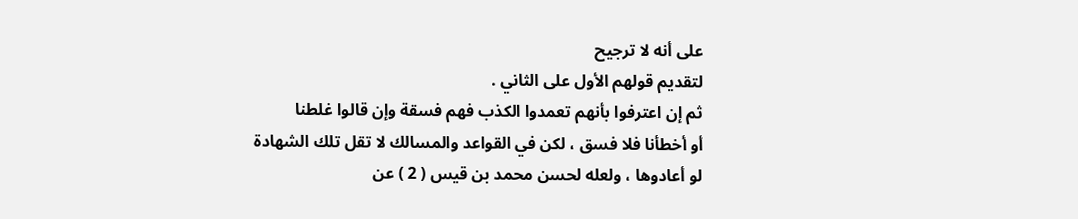على أنه لا ترجيح
لتقديم قولهم الأول على الثاني .
ثم إن اعترفوا بأنهم تعمدوا الكذب فهم فسقة وإن قالوا غلطنا
أو أخطأنا فلا فسق ، لكن في القواعد والمسالك لا تقل تلك الشهادة
لو أعادوها ، ولعله لحسن محمد بن قيس ( 2 ) عن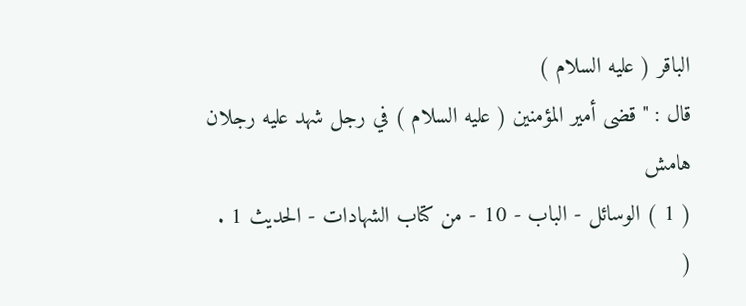الباقر ( عليه السلام )
قال : " قضى أمير المؤمنين ( عليه السلام ) في رجل شهد عليه رجلان
هامش
( 1 ) الوسائل - الباب - 10 - من كتاب الشهادات - الحديث 1 .
(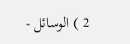2 ) الوسائل -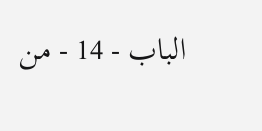الباب - 14 - من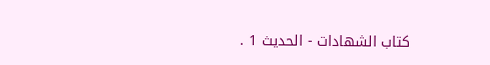كتاب الشهادات - الحديث 1 .